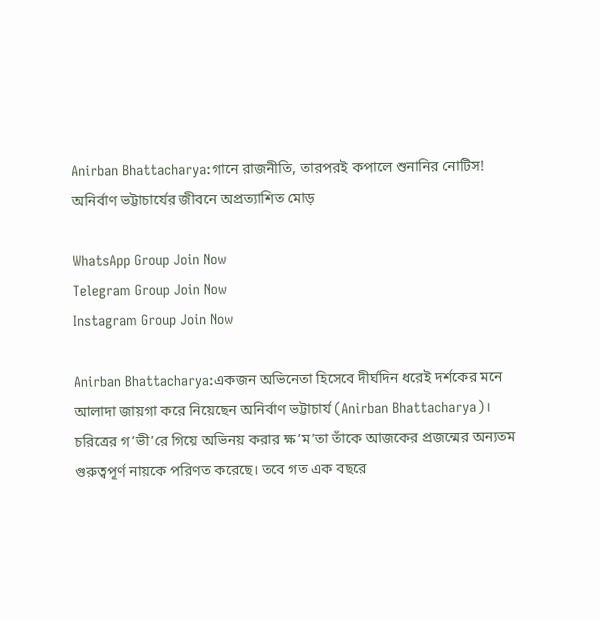Anirban Bhattacharya:গানে রাজনীতি, তারপরই কপালে শুনানির নোটিস! অনির্বাণ ভট্টাচার্যের জীবনে অপ্রত্যাশিত মোড়

WhatsApp Group Join Now
Telegram Group Join Now
Instagram Group Join Now

Anirban Bhattacharya:একজন অভিনেতা হিসেবে দীর্ঘদিন ধরেই দর্শকের মনে আলাদা জায়গা করে নিয়েছেন অনির্বাণ ভট্টাচার্য (Anirban Bhattacharya)। চরিত্রের গ’ভী’রে গিয়ে অভিনয় করার ক্ষ’ম’তা তাঁকে আজকের প্রজন্মের অন্যতম গুরুত্বপূর্ণ নায়কে পরিণত করেছে। তবে গত এক বছরে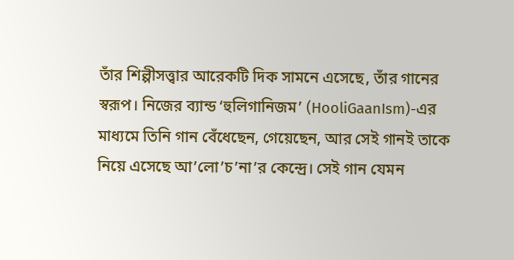তাঁর শিল্পীসত্ত্বার আরেকটি দিক সামনে এসেছে, তাঁর গানের স্বরূপ। নিজের ব্যান্ড ‘হুলিগানিজম’ (HooliGaanIsm)-এর মাধ্যমে তিনি গান বেঁধেছেন, গেয়েছেন, আর সেই গানই তাকে নিয়ে এসেছে আ’লো’চ’না’র কেন্দ্রে। সেই গান যেমন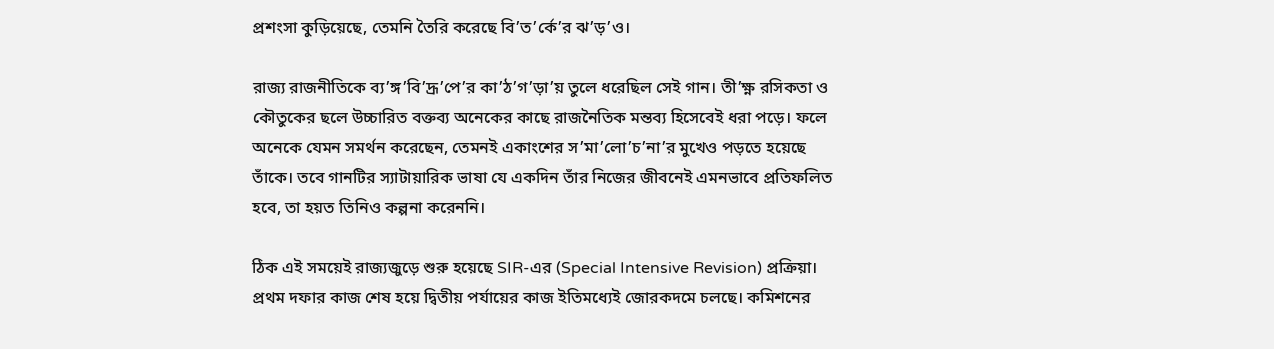প্রশংসা কুড়িয়েছে, তেমনি তৈরি করেছে বি’ত’র্কে’র ঝ’ড়’ও।

রাজ্য রাজনীতিকে ব্য’ঙ্গ’বি’দ্রূ’পে’র কা’ঠ’গ’ড়া’য় তুলে ধরেছিল সেই গান। তী’ক্ষ্ণ রসিকতা ও কৌতুকের ছলে উচ্চারিত বক্তব্য অনেকের কাছে রাজনৈতিক মন্তব্য হিসেবেই ধরা পড়ে। ফলে অনেকে যেমন সমর্থন করেছেন, তেমনই একাংশের স’মা’লো’চ’না’র মুখেও পড়তে হয়েছে তাঁকে। তবে গানটির স্যাটায়ারিক ভাষা যে একদিন তাঁর নিজের জীবনেই এমনভাবে প্রতিফলিত হবে, তা হয়ত তিনিও কল্পনা করেননি।

ঠিক এই সময়েই রাজ্যজুড়ে শুরু হয়েছে SIR-এর (Special Intensive Revision) প্রক্রিয়া। প্রথম দফার কাজ শেষ হয়ে দ্বিতীয় পর্যায়ের কাজ ইতিমধ্যেই জোরকদমে চলছে। কমিশনের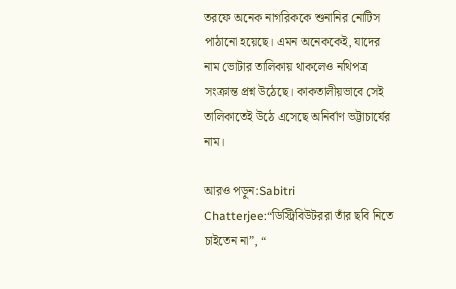তরফে অনেক নাগরিককে শুনানির নোটিস পাঠানো হয়েছে। এমন অনেককেই, যাদের নাম ভোটার তালিকায় থাকলেও নথিপত্র সংক্রান্ত প্রশ্ন উঠেছে। কাকতালীয়ভাবে সেই তালিকাতেই উঠে এসেছে অনির্বাণ ভট্টাচার্যের নাম।

আরও পড়ুন:Sabitri Chatterjee:“ডিস্ট্রিবিউটররা তাঁর ছবি নিতে চাইতেন না”, “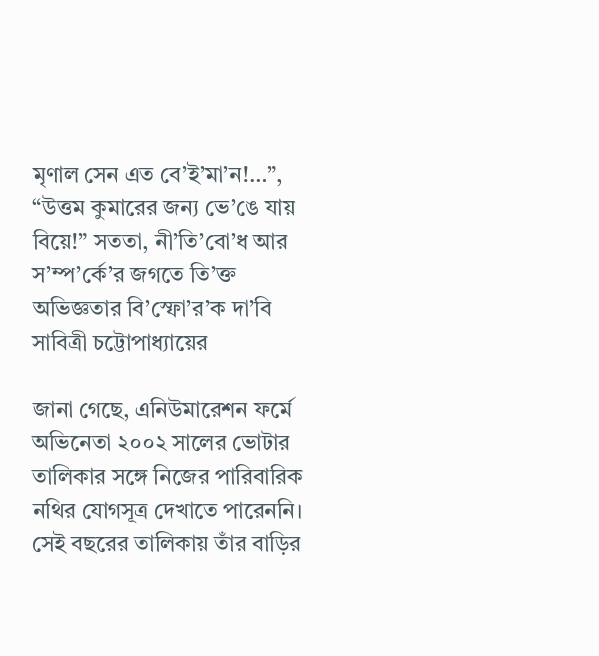মৃণাল সেন এত বে’ই’মা’ন!…”, “উত্তম কুমারের জন্য ভে’ঙে যায় বিয়ে!” সততা, নী’তি’বো’ধ আর স’ম্প’র্কে’র জগতে তি’ক্ত অভিজ্ঞতার বি’স্ফো’র’ক দা’বি সাবিত্রী চট্টোপাধ্যায়ের

জানা গেছে, এনিউমারেশন ফর্মে অভিনেতা ২০০২ সালের ভোটার তালিকার সঙ্গে নিজের পারিবারিক নথির যোগসূত্র দেখাতে পারেননি। সেই বছরের তালিকায় তাঁর বাড়ির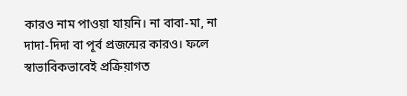কারও নাম পাওয়া যায়নি। না বাবা-মা, না দাদা-দিদা বা পূর্ব প্রজন্মের কারও। ফলে স্বাভাবিকভাবেই প্রক্রিয়াগত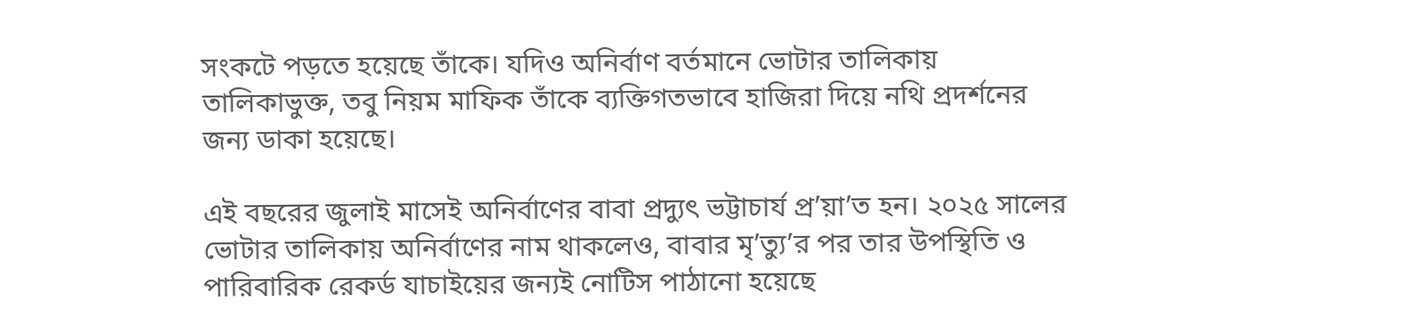সংকটে পড়তে হয়েছে তাঁকে। যদিও অনির্বাণ বর্তমানে ভোটার তালিকায় তালিকাভুক্ত, তবু নিয়ম মাফিক তাঁকে ব্যক্তিগতভাবে হাজিরা দিয়ে নথি প্রদর্শনের জন্য ডাকা হয়েছে।

এই বছরের জুলাই মাসেই অনির্বাণের বাবা প্রদ্যুৎ ভট্টাচার্য প্র’য়া’ত হন। ২০২৫ সালের ভোটার তালিকায় অনির্বাণের নাম থাকলেও, বাবার মৃ’ত্যু’র পর তার উপস্থিতি ও পারিবারিক রেকর্ড যাচাইয়ের জন্যই নোটিস পাঠানো হয়েছে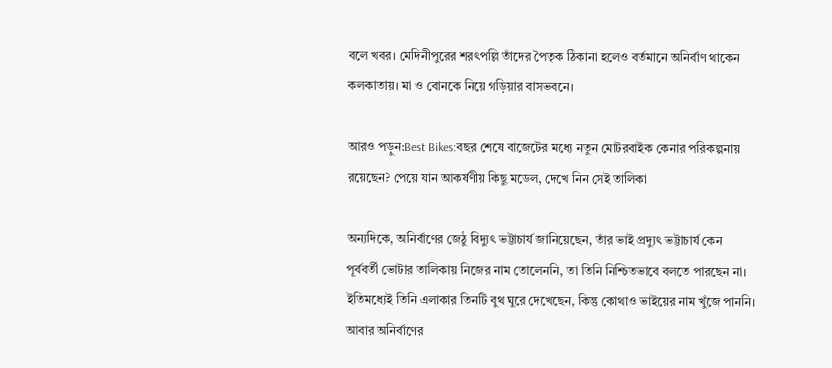বলে খবর। মেদিনীপুরের শরৎপল্লি তাঁদের পৈতৃক ঠিকানা হলেও বর্তমানে অনির্বাণ থাকেন কলকাতায়। মা ও বোনকে নিয়ে গড়িয়ার বাসভবনে।

আরও পড়ুন:Best Bikes:বছর শেষে বাজেটের মধ্যে নতুন মোটরবাইক কেনার পরিকল্পনায় রয়েছেন? পেয়ে যান আকর্ষণীয় কিছু মডেল, দেখে নিন সেই তালিকা

অন্যদিকে, অনির্বাণের জেঠু বিদ্যুৎ ভট্টাচার্য জানিয়েছেন, তাঁর ভাই প্রদ্যুৎ ভট্টাচার্য কেন পূর্ববর্তী ভোটার তালিকায় নিজের নাম তোলেননি, তা তিনি নিশ্চিতভাবে বলতে পারছেন না। ইতিমধ্যেই তিনি এলাকার তিনটি বুথ ঘুরে দেখেছেন, কিন্তু কোথাও ভাইয়ের নাম খুঁজে পাননি। আবার অনির্বাণের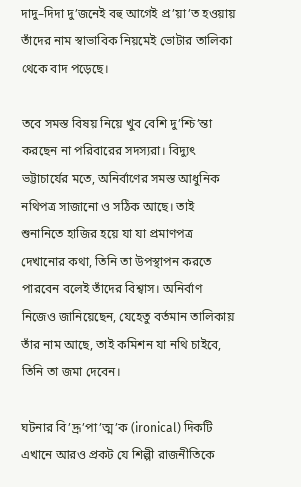দাদু–দিদা দু’জনেই বহু আগেই প্র’য়া’ত হওয়ায় তাঁদের নাম স্বাভাবিক নিয়মেই ভোটার তালিকা থেকে বাদ পড়েছে।

তবে সমস্ত বিষয় নিয়ে খুব বেশি দু’শ্চি’ন্তা করছেন না পরিবারের সদস্যরা। বিদ্যুৎ ভট্টাচার্যের মতে, অনির্বাণের সমস্ত আধুনিক নথিপত্র সাজানো ও সঠিক আছে। তাই শুনানিতে হাজির হয়ে যা যা প্রমাণপত্র দেখানোর কথা, তিনি তা উপস্থাপন করতে পারবেন বলেই তাঁদের বিশ্বাস। অনির্বাণ নিজেও জানিয়েছেন, যেহেতু বর্তমান তালিকায় তাঁর নাম আছে, তাই কমিশন যা নথি চাইবে, তিনি তা জমা দেবেন।

ঘটনার বি’দ্রূ’পা’ত্ম’ক (ironical) দিকটি এখানে আরও প্রকট যে শিল্পী রাজনীতিকে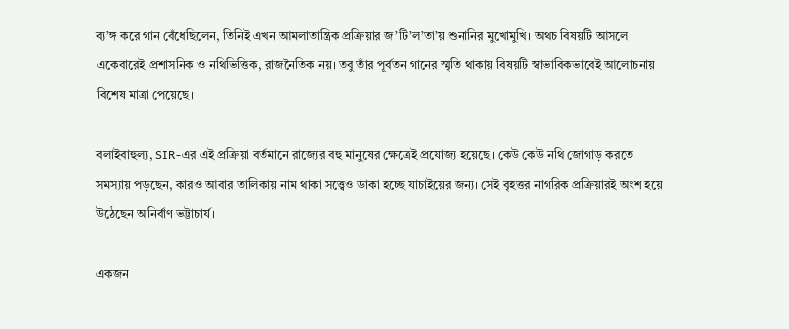ব্য’ঙ্গ করে গান বেঁধেছিলেন, তিনিই এখন আমলাতান্ত্রিক প্রক্রিয়ার জ’টি’ল’তা’য় শুনানির মুখোমুখি। অথচ বিষয়টি আসলে একেবারেই প্রশাসনিক ও নথিভিত্তিক, রাজনৈতিক নয়। তবু তাঁর পূর্বতন গানের স্মৃতি থাকায় বিষয়টি স্বাভাবিকভাবেই আলোচনায় বিশেষ মাত্রা পেয়েছে।

বলাইবাহুল্য, SIR-এর এই প্রক্রিয়া বর্তমানে রাজ্যের বহু মানুষের ক্ষেত্রেই প্রযোজ্য হয়েছে। কেউ কেউ নথি জোগাড় করতে সমস্যায় পড়ছেন, কারও আবার তালিকায় নাম থাকা সত্ত্বেও ডাকা হচ্ছে যাচাইয়ের জন্য। সেই বৃহত্তর নাগরিক প্রক্রিয়ারই অংশ হয়ে উঠেছেন অনির্বাণ ভট্টাচার্য।

একজন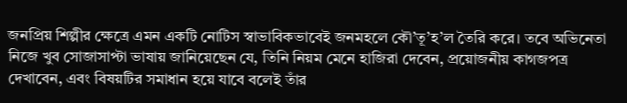জনপ্রিয় শিল্পীর ক্ষেত্রে এমন একটি নোটিস স্বাভাবিকভাবেই জনমহলে কৌ’তূ’হ’ল তৈরি করে। তবে অভিনেতা নিজে খুব সোজাসাপ্টা ভাষায় জানিয়েছেন যে, তিনি নিয়ম মেনে হাজিরা দেবেন, প্রয়োজনীয় কাগজপত্র দেখাবেন, এবং বিষয়টির সমাধান হয়ে যাবে বলেই তাঁর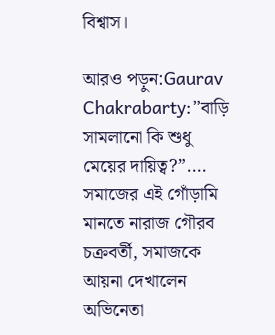বিশ্বাস।

আরও পড়ুন:Gaurav Chakrabarty:”বাড়ি সামলানো কি শুধু মেয়ের দায়িত্ব?”…. সমাজের এই গোঁড়ামি মানতে নারাজ গৌরব চক্রবর্তী, সমাজকে আয়না দেখালেন অভিনেতা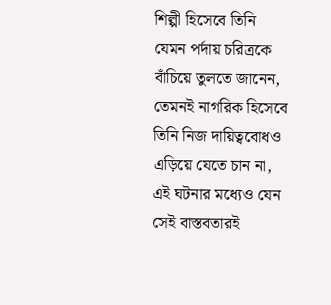শিল্পী হিসেবে তিনি যেমন পর্দায় চরিত্রকে বাঁচিয়ে তুলতে জানেন, তেমনই নাগরিক হিসেবে তিনি নিজ দায়িত্ববোধও এড়িয়ে যেতে চান না, এই ঘটনার মধ্যেও যেন সেই বাস্তবতারই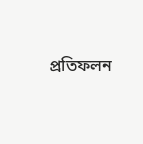প্রতিফলন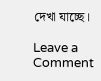দেখা যাচ্ছে।

Leave a Comment